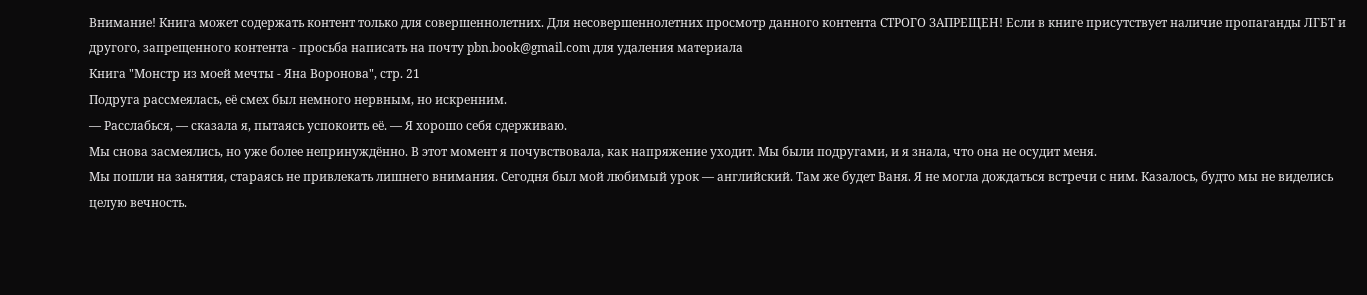Внимание! Книга может содержать контент только для совершеннолетних. Для несовершеннолетних просмотр данного контента СТРОГО ЗАПРЕЩЕН! Если в книге присутствует наличие пропаганды ЛГБТ и другого, запрещенного контента - просьба написать на почту pbn.book@gmail.com для удаления материала
Книга "Монстр из моей мечты - Яна Воронова", стр. 21
Подруга рассмеялась, её смех был немного нервным, но искренним.
— Расслабься, — сказала я, пытаясь успокоить её. — Я хорошо себя сдерживаю.
Мы снова засмеялись, но уже более непринуждённо. В этот момент я почувствовала, как напряжение уходит. Мы были подругами, и я знала, что она не осудит меня.
Мы пошли на занятия, стараясь не привлекать лишнего внимания. Сегодня был мой любимый урок — английский. Там же будет Ваня. Я не могла дождаться встречи с ним. Казалось, будто мы не виделись целую вечность.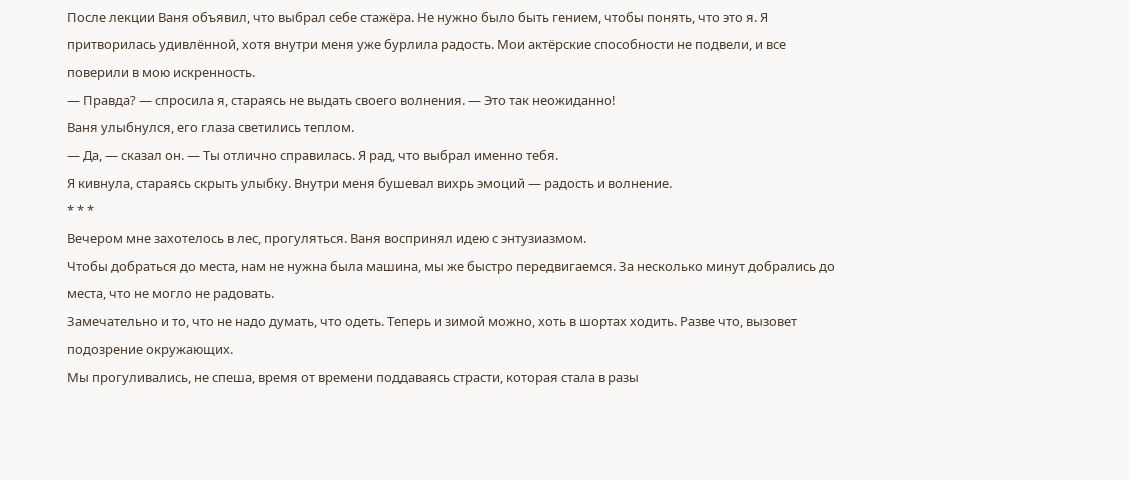После лекции Ваня объявил, что выбрал себе стажёра. Не нужно было быть гением, чтобы понять, что это я. Я притворилась удивлённой, хотя внутри меня уже бурлила радость. Мои актёрские способности не подвели, и все поверили в мою искренность.
— Правда? — спросила я, стараясь не выдать своего волнения. — Это так неожиданно!
Ваня улыбнулся, его глаза светились теплом.
— Да, — сказал он. — Ты отлично справилась. Я рад, что выбрал именно тебя.
Я кивнула, стараясь скрыть улыбку. Внутри меня бушевал вихрь эмоций — радость и волнение.
* * *
Вечером мне захотелось в лес, прогуляться. Ваня воспринял идею с энтузиазмом.
Чтобы добраться до места, нам не нужна была машина, мы же быстро передвигаемся. За несколько минут добрались до места, что не могло не радовать.
Замечательно и то, что не надо думать, что одеть. Теперь и зимой можно, хоть в шортах ходить. Разве что, вызовет подозрение окружающих.
Мы прогуливались, не спеша, время от времени поддаваясь страсти, которая стала в разы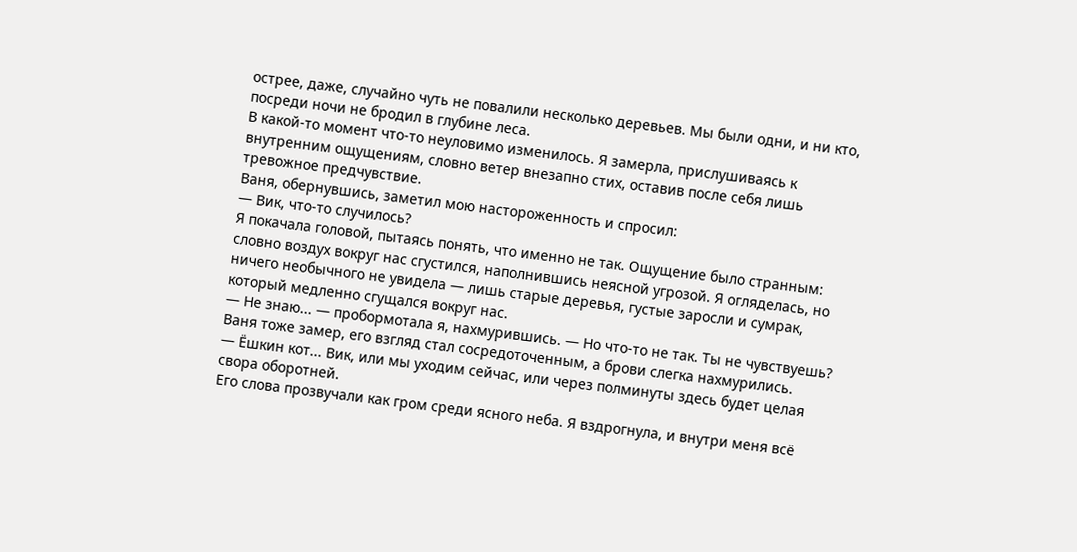острее, даже, случайно чуть не повалили несколько деревьев. Мы были одни, и ни кто, посреди ночи не бродил в глубине леса.
В какой-то момент что-то неуловимо изменилось. Я замерла, прислушиваясь к внутренним ощущениям, словно ветер внезапно стих, оставив после себя лишь тревожное предчувствие.
Ваня, обернувшись, заметил мою настороженность и спросил:
— Вик, что-то случилось?
Я покачала головой, пытаясь понять, что именно не так. Ощущение было странным: словно воздух вокруг нас сгустился, наполнившись неясной угрозой. Я огляделась, но ничего необычного не увидела — лишь старые деревья, густые заросли и сумрак, который медленно сгущался вокруг нас.
— Не знаю... — пробормотала я, нахмурившись. — Но что-то не так. Ты не чувствуешь?
Ваня тоже замер, его взгляд стал сосредоточенным, а брови слегка нахмурились.
— Ёшкин кот... Вик, или мы уходим сейчас, или через полминуты здесь будет целая свора оборотней.
Его слова прозвучали как гром среди ясного неба. Я вздрогнула, и внутри меня всё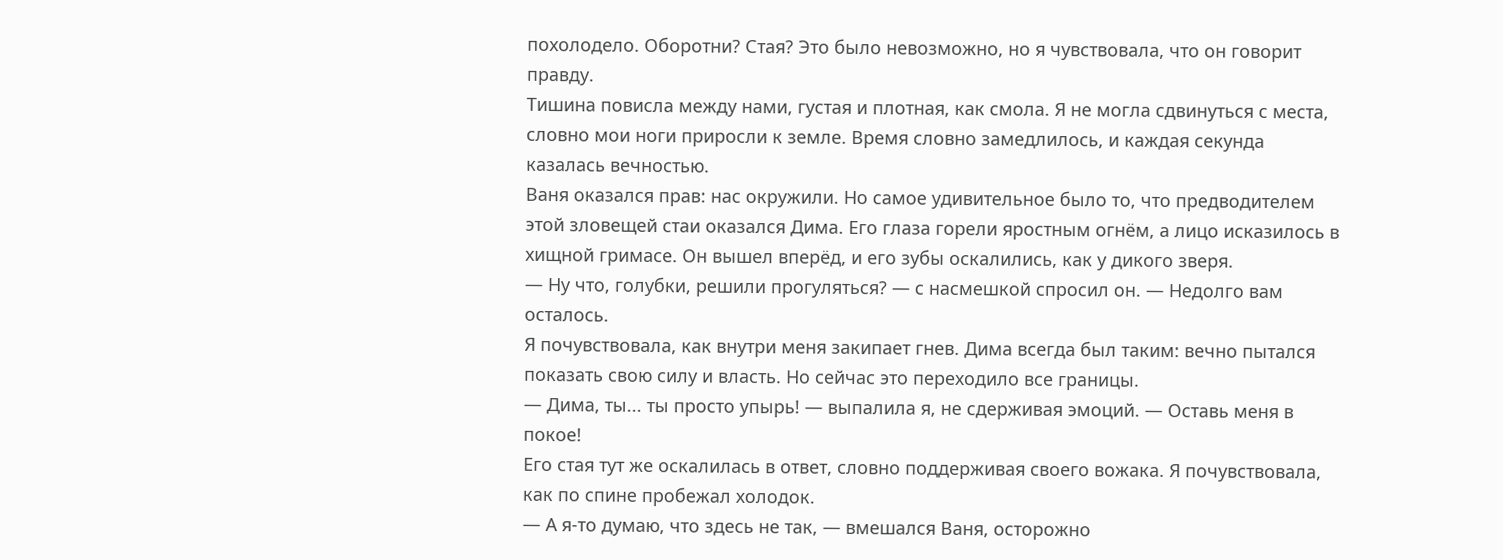похолодело. Оборотни? Стая? Это было невозможно, но я чувствовала, что он говорит правду.
Тишина повисла между нами, густая и плотная, как смола. Я не могла сдвинуться с места, словно мои ноги приросли к земле. Время словно замедлилось, и каждая секунда казалась вечностью.
Ваня оказался прав: нас окружили. Но самое удивительное было то, что предводителем этой зловещей стаи оказался Дима. Его глаза горели яростным огнём, а лицо исказилось в хищной гримасе. Он вышел вперёд, и его зубы оскалились, как у дикого зверя.
— Ну что, голубки, решили прогуляться? — с насмешкой спросил он. — Недолго вам осталось.
Я почувствовала, как внутри меня закипает гнев. Дима всегда был таким: вечно пытался показать свою силу и власть. Но сейчас это переходило все границы.
— Дима, ты... ты просто упырь! — выпалила я, не сдерживая эмоций. — Оставь меня в покое!
Его стая тут же оскалилась в ответ, словно поддерживая своего вожака. Я почувствовала, как по спине пробежал холодок.
— А я-то думаю, что здесь не так, — вмешался Ваня, осторожно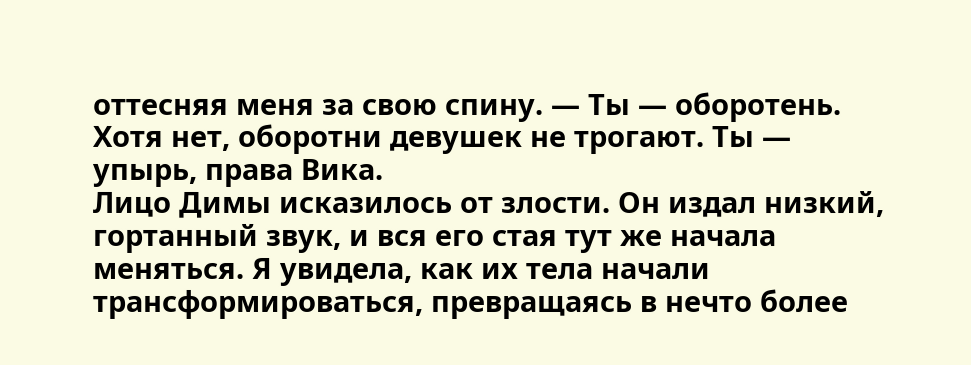оттесняя меня за свою спину. — Ты — оборотень. Хотя нет, оборотни девушек не трогают. Ты — упырь, права Вика.
Лицо Димы исказилось от злости. Он издал низкий, гортанный звук, и вся его стая тут же начала меняться. Я увидела, как их тела начали трансформироваться, превращаясь в нечто более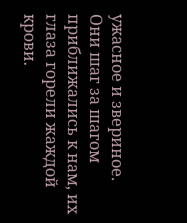ужасное и звериное. Они шаг за шагом приближались к нам, их глаза горели жаждой крови.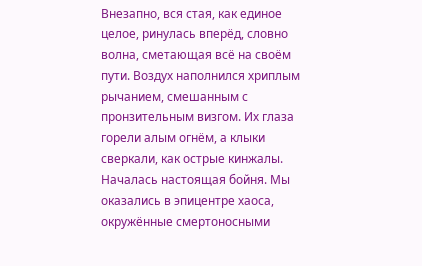Внезапно, вся стая, как единое целое, ринулась вперёд, словно волна, сметающая всё на своём пути. Воздух наполнился хриплым рычанием, смешанным с пронзительным визгом. Их глаза горели алым огнём, а клыки сверкали, как острые кинжалы.
Началась настоящая бойня. Мы оказались в эпицентре хаоса, окружённые смертоносными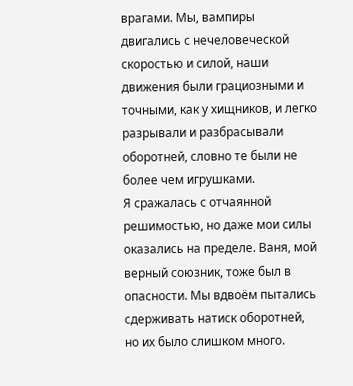врагами. Мы, вампиры двигались с нечеловеческой скоростью и силой, наши движения были грациозными и точными, как у хищников, и легко разрывали и разбрасывали оборотней, словно те были не более чем игрушками.
Я сражалась с отчаянной решимостью, но даже мои силы оказались на пределе. Ваня, мой верный союзник, тоже был в опасности. Мы вдвоём пытались сдерживать натиск оборотней, но их было слишком много.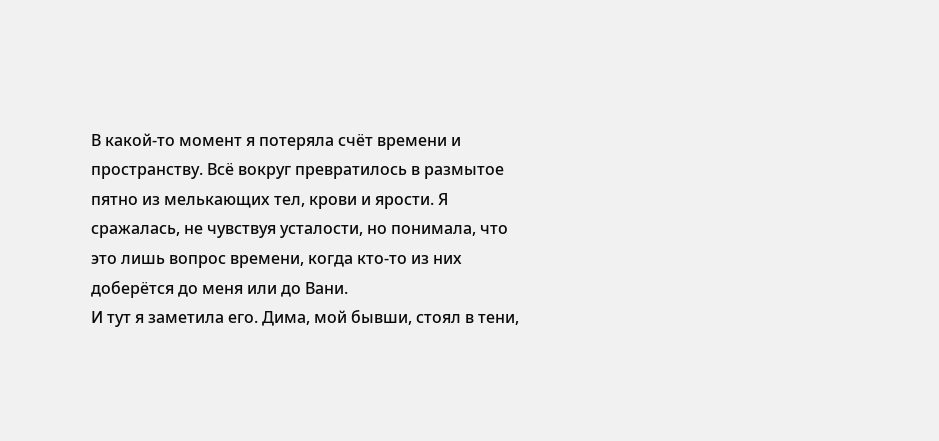В какой-то момент я потеряла счёт времени и пространству. Всё вокруг превратилось в размытое пятно из мелькающих тел, крови и ярости. Я сражалась, не чувствуя усталости, но понимала, что это лишь вопрос времени, когда кто-то из них доберётся до меня или до Вани.
И тут я заметила его. Дима, мой бывши, стоял в тени,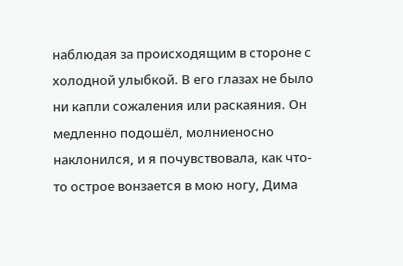наблюдая за происходящим в стороне с холодной улыбкой. В его глазах не было ни капли сожаления или раскаяния. Он медленно подошёл, молниеносно наклонился, и я почувствовала, как что-то острое вонзается в мою ногу, Дима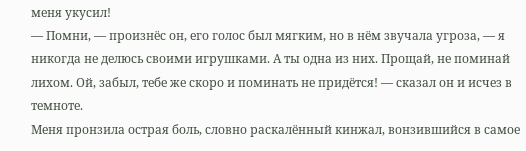меня укусил!
— Помни, — произнёс он, его голос был мягким, но в нём звучала угроза, — я никогда не делюсь своими игрушками. А ты одна из них. Прощай, не поминай лихом. Ой, забыл, тебе же скоро и поминать не придётся! — сказал он и исчез в темноте.
Меня пронзила острая боль, словно раскалённый кинжал, вонзившийся в самое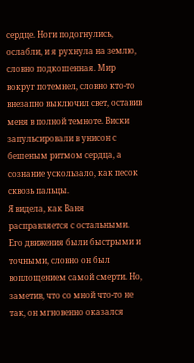сердце. Ноги подогнулись, ослабли, и я рухнула на землю, словно подкошенная. Мир вокруг потемнел, словно кто-то внезапно выключил свет, оставив меня в полной темноте. Виски запульсировали в унисон с бешеным ритмом сердца, а сознание ускользало, как песок сквозь пальцы.
Я видела, как Ваня расправляется с остальными. Его движения были быстрыми и точными, словно он был воплощением самой смерти. Но, заметив, что со мной что-то не так, он мгновенно оказался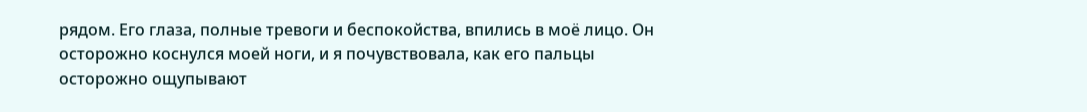рядом. Его глаза, полные тревоги и беспокойства, впились в моё лицо. Он осторожно коснулся моей ноги, и я почувствовала, как его пальцы осторожно ощупывают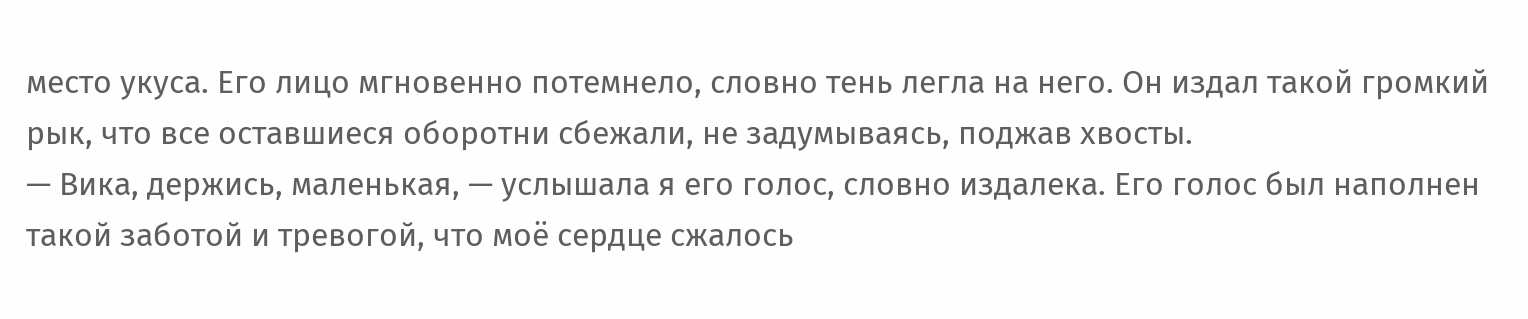место укуса. Его лицо мгновенно потемнело, словно тень легла на него. Он издал такой громкий рык, что все оставшиеся оборотни сбежали, не задумываясь, поджав хвосты.
— Вика, держись, маленькая, — услышала я его голос, словно издалека. Его голос был наполнен такой заботой и тревогой, что моё сердце сжалось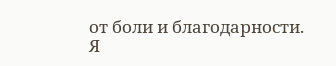от боли и благодарности.
Я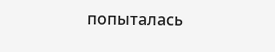попыталась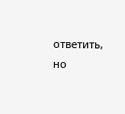ответить, но